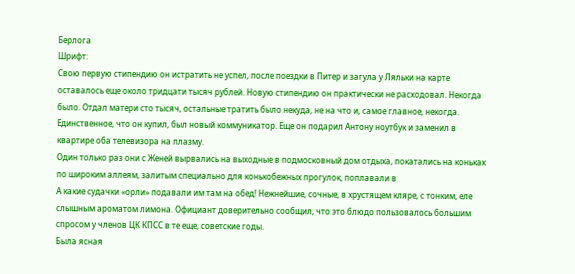Берлога
Шрифт:
Свою первую стипендию он истратить не успел, после поездки в Питер и загула у Ляльки на карте оставалось еще около тридцати тысяч рублей. Новую стипендию он практически не расходовал. Некогда было. Отдал матери сто тысяч, остальные тратить было некуда, не на что и, самое главное, некогда. Единственное, что он купил, был новый коммуникатор. Еще он подарил Антону ноутбук и заменил в квартире оба телевизора на плазму.
Один только раз они с Женей вырвались на выходные в подмосковный дом отдыха, покатались на коньках по широким аллеям, залитым специально для конькобежных прогулок, поплавали в
А какие судачки «орли» подавали им там на обед! Нежнейшие, сочные, в хрустящем кляре, с тонким, еле слышным ароматом лимона. Официант доверительно сообщил, что это блюдо пользовалось большим спросом у членов ЦК КПСС в те еще, советские годы.
Была ясная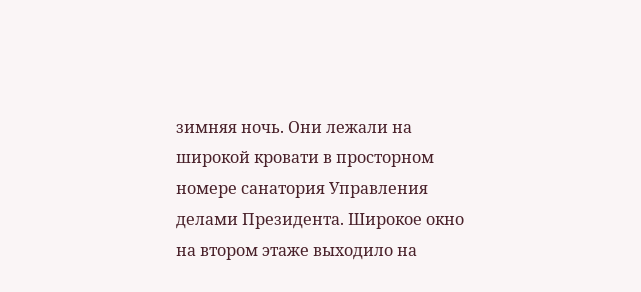зимняя ночь. Они лежали на широкой кровати в просторном номере санатория Управления делами Президента. Широкое окно на втором этаже выходило на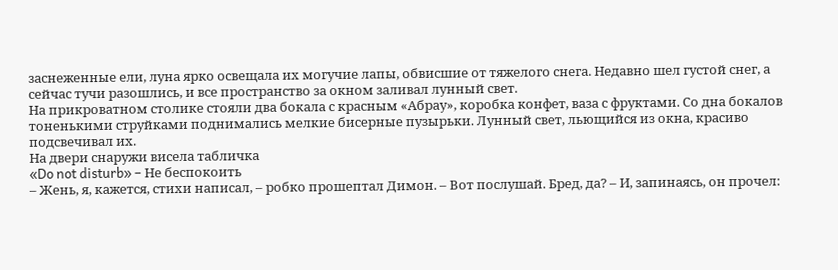заснеженные ели, луна ярко освещала их могучие лапы, обвисшие от тяжелого снега. Недавно шел густой снег, а сейчас тучи разошлись, и все пространство за окном заливал лунный свет.
На прикроватном столике стояли два бокала с красным «Абрау», коробка конфет, ваза с фруктами. Со дна бокалов тоненькими струйками поднимались мелкие бисерные пузырьки. Лунный свет, льющийся из окна, красиво подсвечивал их.
На двери снаружи висела табличка
«Do not disturb» – Не беспокоить
– Жень, я, кажется, стихи написал, – робко прошептал Димон. – Вот послушай. Бред, да? – И, запинаясь, он прочел: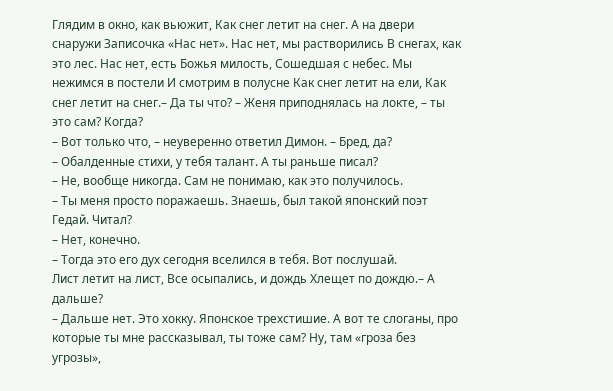Глядим в окно, как вьюжит, Как снег летит на снег. А на двери снаружи Записочка «Нас нет». Нас нет, мы растворились В снегах, как это лес. Нас нет, есть Божья милость, Сошедшая с небес. Мы нежимся в постели И смотрим в полусне Как снег летит на ели, Как снег летит на снег.– Да ты что? – Женя приподнялась на локте, – ты это сам? Когда?
– Вот только что, – неуверенно ответил Димон. – Бред, да?
– Обалденные стихи, у тебя талант. А ты раньше писал?
– Не, вообще никогда. Сам не понимаю, как это получилось.
– Ты меня просто поражаешь. Знаешь, был такой японский поэт Гедай. Читал?
– Нет, конечно.
– Тогда это его дух сегодня вселился в тебя. Вот послушай.
Лист летит на лист, Все осыпались, и дождь Хлещет по дождю.– А дальше?
– Дальше нет. Это хокку. Японское трехстишие. А вот те слоганы, про которые ты мне рассказывал, ты тоже сам? Ну, там «гроза без угрозы»,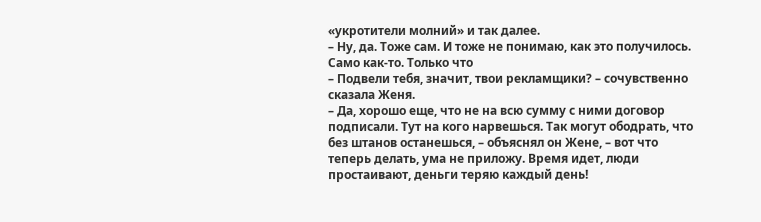«укротители молний» и так далее.
– Ну, да. Тоже сам. И тоже не понимаю, как это получилось. Само как-то. Только что
– Подвели тебя, значит, твои рекламщики? – сочувственно сказала Женя.
– Да, хорошо еще, что не на всю сумму с ними договор подписали. Тут на кого нарвешься. Так могут ободрать, что без штанов останешься, – объяснял он Жене, – вот что теперь делать, ума не приложу. Время идет, люди простаивают, деньги теряю каждый день!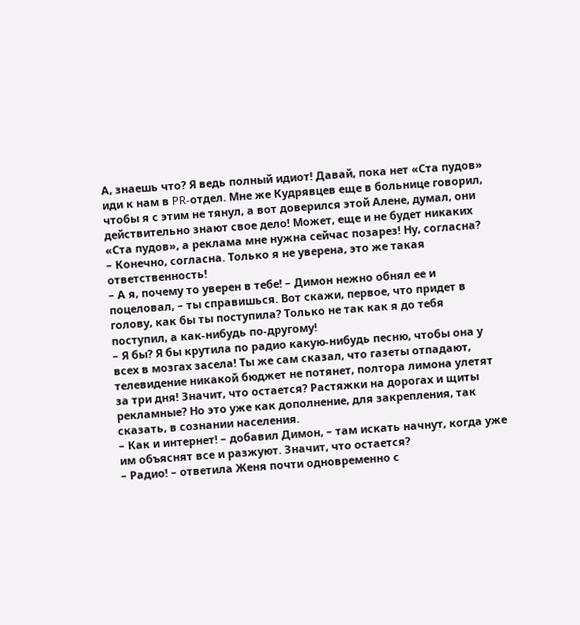А, знаешь что? Я ведь полный идиот! Давай, пока нет «Ста пудов» иди к нам в PR-отдел. Мне же Кудрявцев еще в больнице говорил, чтобы я с этим не тянул, а вот доверился этой Алене, думал, они действительно знают свое дело! Может, еще и не будет никаких «Ста пудов», а реклама мне нужна сейчас позарез! Ну, согласна?
– Конечно, согласна. Только я не уверена, это же такая ответственность!
– А я, почему то уверен в тебе! – Димон нежно обнял ее и поцеловал, – ты справишься. Вот скажи, первое, что придет в голову, как бы ты поступила? Только не так как я до тебя поступил, а как-нибудь по-другому!
– Я бы? Я бы крутила по радио какую-нибудь песню, чтобы она у всех в мозгах засела! Ты же сам сказал, что газеты отпадают, телевидение никакой бюджет не потянет, полтора лимона улетят за три дня! Значит, что остается? Растяжки на дорогах и щиты рекламные? Но это уже как дополнение, для закрепления, так сказать, в сознании населения.
– Как и интернет! – добавил Димон, – там искать начнут, когда уже им объяснят все и разжуют. Значит, что остается?
– Радио! – ответила Женя почти одновременно с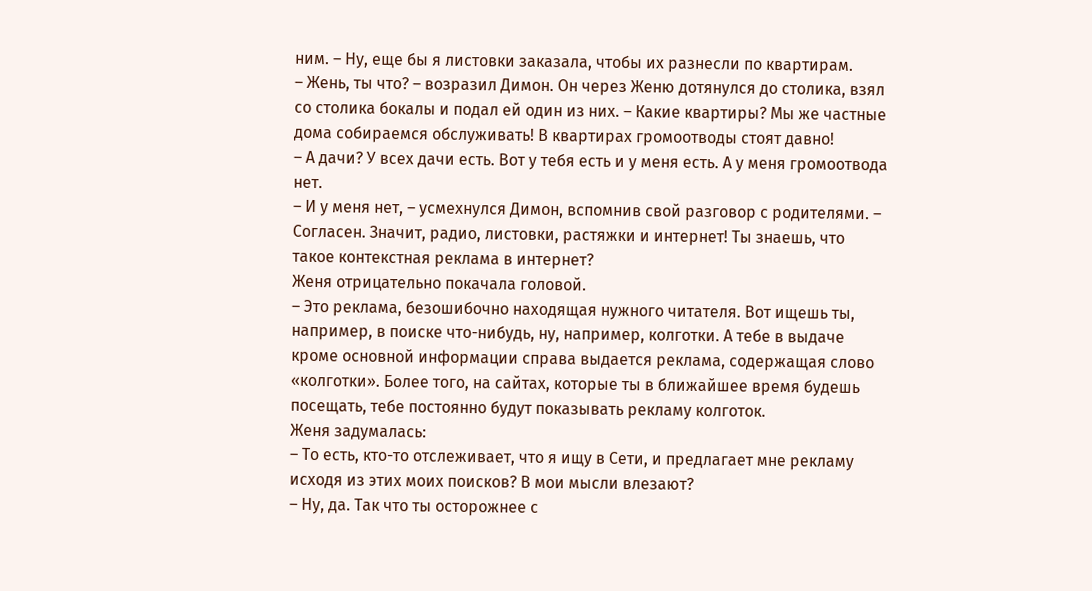ним. – Ну, еще бы я листовки заказала, чтобы их разнесли по квартирам.
– Жень, ты что? – возразил Димон. Он через Женю дотянулся до столика, взял со столика бокалы и подал ей один из них. – Какие квартиры? Мы же частные дома собираемся обслуживать! В квартирах громоотводы стоят давно!
– А дачи? У всех дачи есть. Вот у тебя есть и у меня есть. А у меня громоотвода нет.
– И у меня нет, – усмехнулся Димон, вспомнив свой разговор с родителями. – Согласен. Значит, радио, листовки, растяжки и интернет! Ты знаешь, что такое контекстная реклама в интернет?
Женя отрицательно покачала головой.
– Это реклама, безошибочно находящая нужного читателя. Вот ищешь ты, например, в поиске что-нибудь, ну, например, колготки. А тебе в выдаче кроме основной информации справа выдается реклама, содержащая слово «колготки». Более того, на сайтах, которые ты в ближайшее время будешь посещать, тебе постоянно будут показывать рекламу колготок.
Женя задумалась:
– То есть, кто-то отслеживает, что я ищу в Сети, и предлагает мне рекламу исходя из этих моих поисков? В мои мысли влезают?
– Ну, да. Так что ты осторожнее с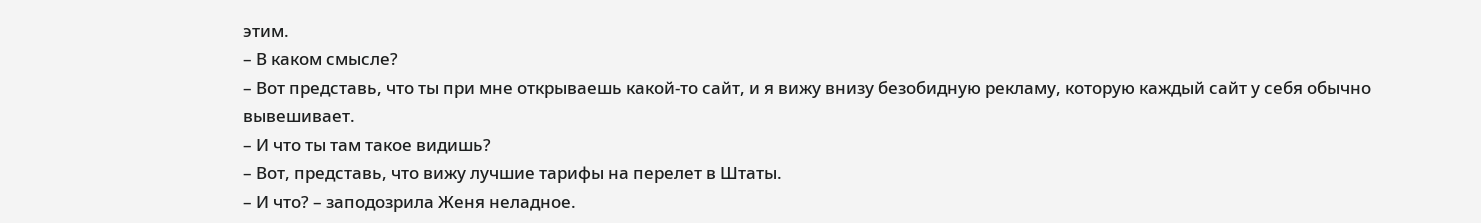этим.
– В каком смысле?
– Вот представь, что ты при мне открываешь какой-то сайт, и я вижу внизу безобидную рекламу, которую каждый сайт у себя обычно вывешивает.
– И что ты там такое видишь?
– Вот, представь, что вижу лучшие тарифы на перелет в Штаты.
– И что? – заподозрила Женя неладное.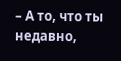– А то, что ты недавно,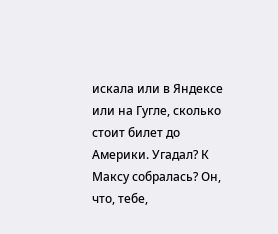искала или в Яндексе или на Гугле, сколько стоит билет до Америки. Угадал? К Максу собралась? Он, что, тебе,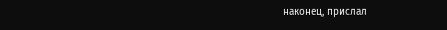наконец, прислал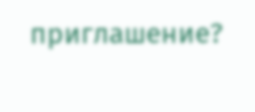приглашение?